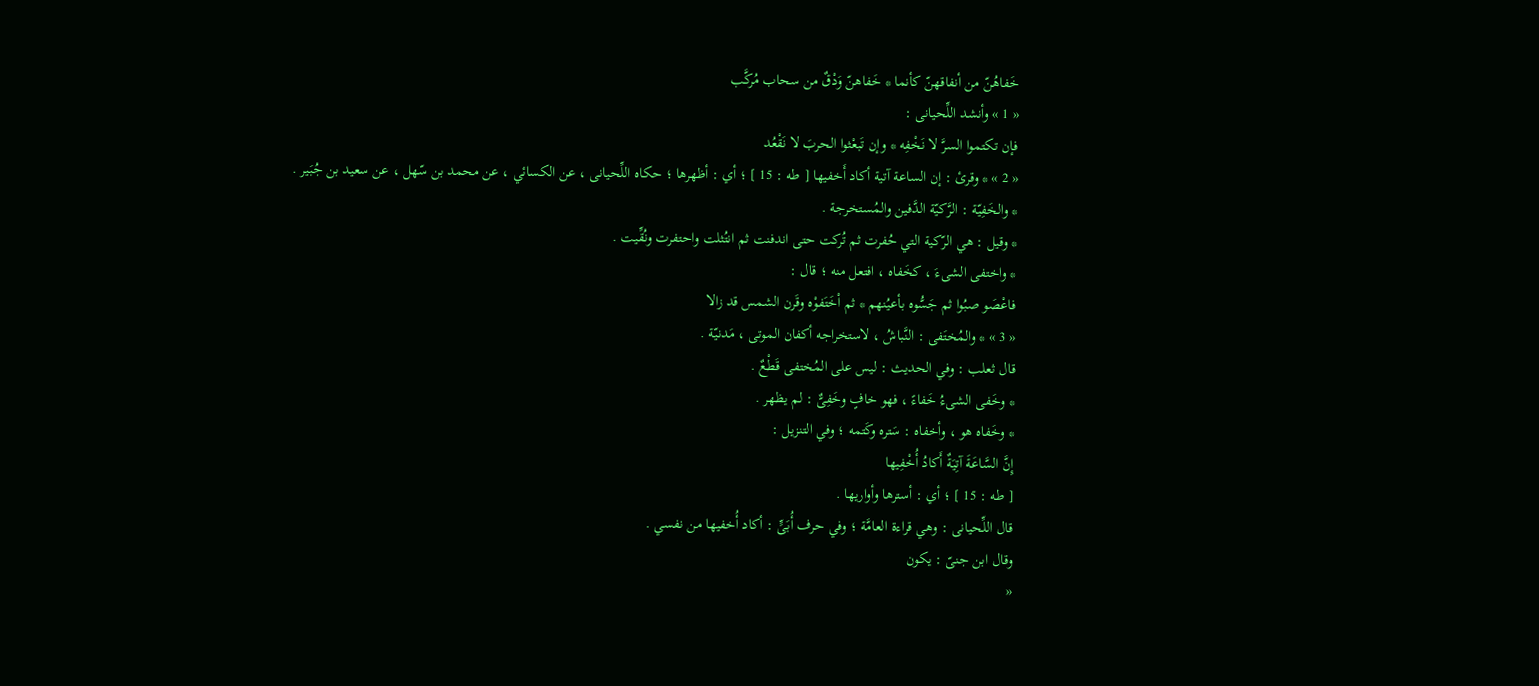خَفاهُنّ من أنفاقهنّ كأنما * خَفاهنّ وَدْقٌ من سحاب مُركَّب
« 1 » وأنشد اللِّحيانى :
فإن تكتموا السرَّ لا نَخْفِه * وإن تَبعْثوا الحربَ لا نَقْعُد
« 2 » * وقرئ : إن الساعة آتية أكاد أَخفيها [ طه : 15 ] ؛ أي : أظهرها ؛ حكاه اللِّحيانى ، عن الكسائي ، عن محمد بن سّهل ، عن سعيد بن جُبَير .
* والخَفِيّة : الرَّكيّة الدَّفين والمُستخرجة .
* وقيل : هي الرّكية التي حُفرت ثم تُركت حتى اندفنت ثم انتُثلت واحتفرت ونُقِّيت .
* واختفى الشىءَ ، كخَفاه ، افتعل منه ؛ قال :
فاعْصَو صبُوا ثم جَسُّوه بأعيُنهم * ثم اْخَتَفوْه وقَرن الشمس قد زالا
« 3 » * والمُختَفى : النَّباشُ ، لاستخراجه أكفان الموتى ، مَدنيّة .
قال ثعلب : وفي الحديث : ليس على المُختفى قَطْعٌ .
* وخَفى الشىءُ خَفاءً ، فهو خافٍ وخَفِىٌّ : لم يظهر .
* وخَفاه هو ، وأخفاه : سَتره وكَتمه ؛ وفي التنزيل :
إِنَّ السَّاعَةَ آتِيَةٌ أَكادُ أُخْفِيها
[ طه : 15 ] ؛ أي : أسترها وأواريها .
قال اللِّحيانى : وهي قراءة العامَّة ؛ وفي حرف أُبَىٍّ : أكاد أُخفيها من نفسي .
وقال ابن جنىّ : يكون
«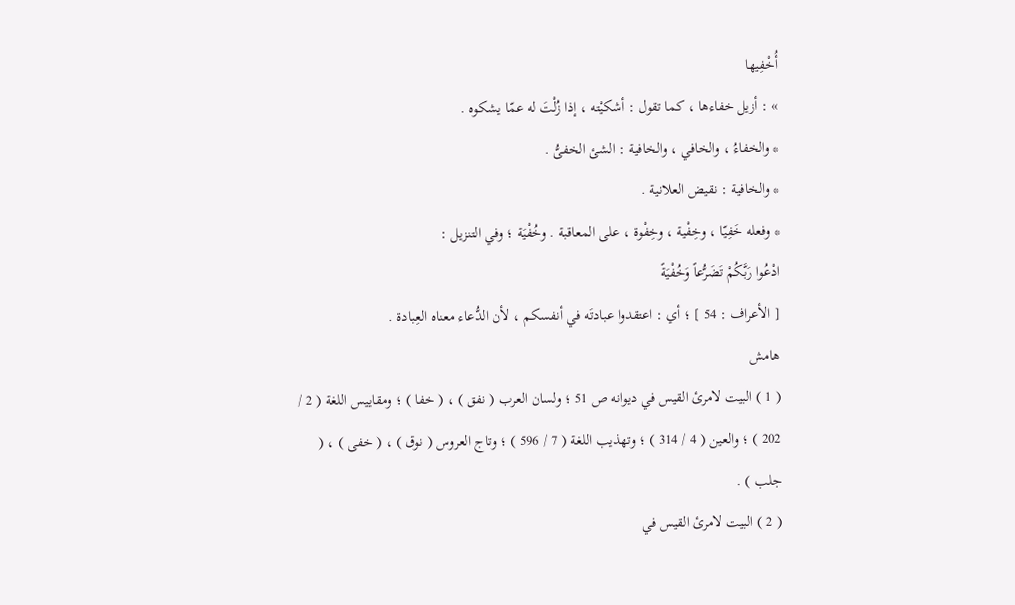أُخْفِيها
» : أزيل خفاءها ، كما تقول : أشكيْته ، إذا زُلْتَ له عمّا يشكوه .
* والخفاءُ ، والخافي ، والخافية : الشئ الخفىُّ .
* والخافية : نقيض العلانية .
* وفعله خَفِيّا ، وخِفْية ، وخِفْوة ، على المعاقبة . وخُفْيَة ؛ وفي التنزيل :
ادْعُوا رَبَّكُمْ تَضَرُّعاً وَخُفْيَةً
[ الأعراف : 54 ] ؛ أي : اعتقدوا عبادتَه في أنفسكم ، لأن الدُّعاء معناه العِبادة .
هامش
( 1 ) البيت لامرئ القيس في ديوانه ص 51 ؛ ولسان العرب ( نفق ) ، ( خفا ) ؛ ومقاييس اللغة ( 2 / 202 ) ؛ والعين ( 4 / 314 ) ؛ وتهذيب اللغة ( 7 / 596 ) ؛ وتاج العروس ( نوق ) ، ( خفى ) ، ( جلب ) .
( 2 ) البيت لامرئ القيس في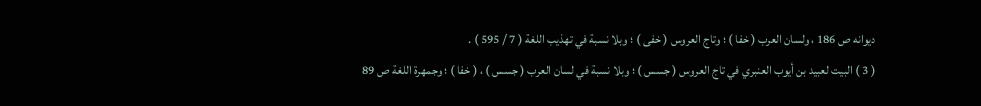ديوانه ص 186 ، ولسان العرب ( خفا ) ؛ وتاج العروس ( خفى ) ؛ وبلا نسبة في تهذيب اللغة ( 7 / 595 ) .
( 3 ) البيت لعبيد بن أيوب العنبري في تاج العروس ( جسس ) ؛ وبلا نسبة في لسان العرب ( جسس ) ، ( خفا ) ؛ وجمهرة اللغة ص 89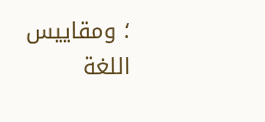؛ ومقاييس اللغة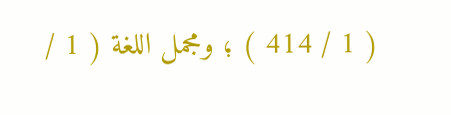( 1 / 414 ) ؛ ومجمل اللغة ( 1 /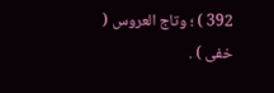392 ) ؛ وتاج العروس ( خفى ) .